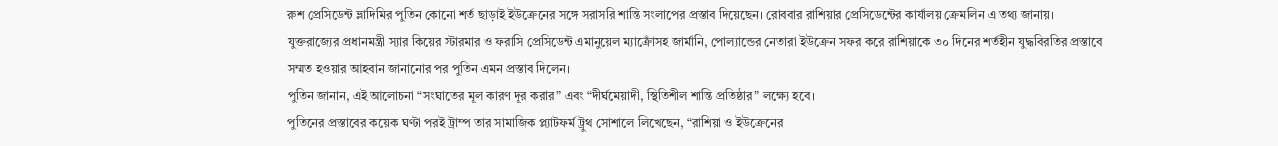রুশ প্রেসিডেন্ট ভ্লাদিমির পুতিন কোনো শর্ত ছাড়াই ইউক্রেনের সঙ্গে সরাসরি শান্তি সংলাপের প্রস্তাব দিয়েছেন। রোববার রাশিয়ার প্রেসিডেন্টের কার্যালয় ক্রেমলিন এ তথ্য জানায়।
যুক্তরাজ্যের প্রধানমন্ত্রী স্যার কিয়ের স্টারমার ও ফরাসি প্রেসিডেন্ট এমানুয়েল ম্যাক্রোঁসহ জার্মানি, পোল্যান্ডের নেতারা ইউক্রেন সফর করে রাশিয়াকে ৩০ দিনের শর্তহীন যুদ্ধবিরতির প্রস্তাবে সম্মত হওয়ার আহবান জানানোর পর পুতিন এমন প্রস্তাব দিলেন।
পুতিন জানান, এই আলোচনা “সংঘাতের মূল কারণ দূর করার” এবং “দীর্ঘমেয়াদী, স্থিতিশীল শান্তি প্রতিষ্ঠার” লক্ষ্যে হবে।
পুতিনের প্রস্তাবের কয়েক ঘণ্টা পরই ট্রাম্প তার সামাজিক প্ল্যাটফর্ম ট্রুথ সোশালে লিখেছেন, “রাশিয়া ও ইউক্রেনের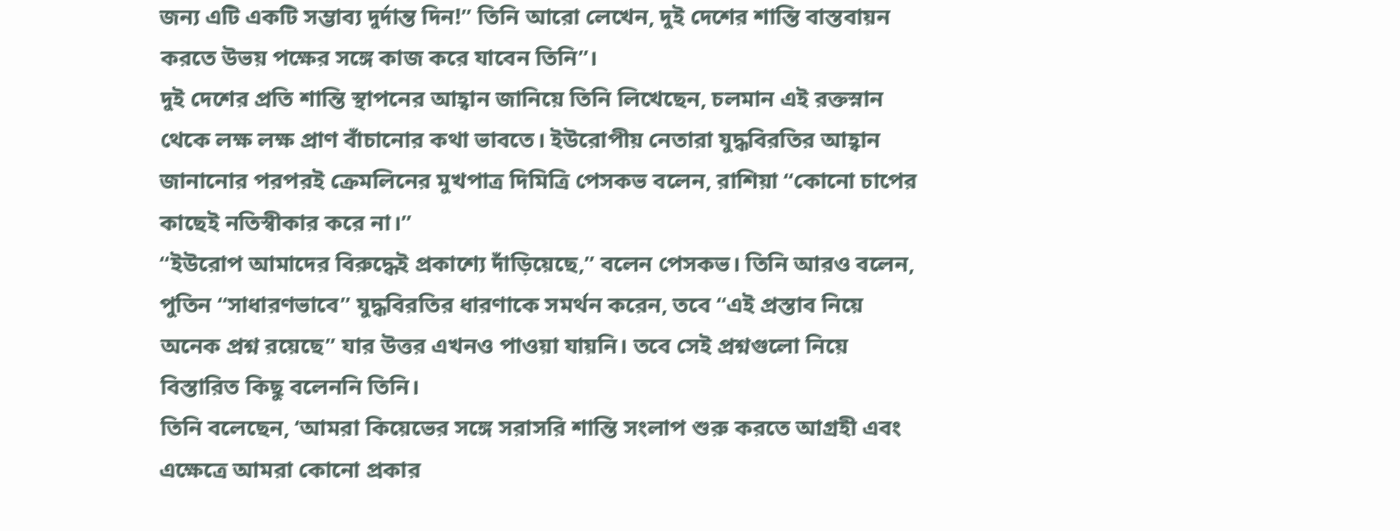জন্য এটি একটি সম্ভাব্য দুর্দান্ত দিন!” তিনি আরো লেখেন, দুই দেশের শান্তি বাস্তবায়ন করতে উভয় পক্ষের সঙ্গে কাজ করে যাবেন তিনি”।
দুই দেশের প্রতি শান্তি স্থাপনের আহ্বান জানিয়ে তিনি লিখেছেন, চলমান এই রক্তস্নান থেকে লক্ষ লক্ষ প্রাণ বাঁচানোর কথা ভাবতে। ইউরোপীয় নেতারা যুদ্ধবিরতির আহ্বান জানানোর পরপরই ক্রেমলিনের মুখপাত্র দিমিত্রি পেসকভ বলেন, রাশিয়া “কোনো চাপের কাছেই নতিস্বীকার করে না।”
“ইউরোপ আমাদের বিরুদ্ধেই প্রকাশ্যে দাঁড়িয়েছে,” বলেন পেসকভ। তিনি আরও বলেন, পুতিন “সাধারণভাবে” যুদ্ধবিরতির ধারণাকে সমর্থন করেন, তবে “এই প্রস্তাব নিয়ে অনেক প্রশ্ন রয়েছে” যার উত্তর এখনও পাওয়া যায়নি। তবে সেই প্রশ্নগুলো নিয়ে বিস্তারিত কিছু বলেননি তিনি।
তিনি বলেছেন, ‘আমরা কিয়েভের সঙ্গে সরাসরি শান্তি সংলাপ শুরু করতে আগ্রহী এবং এক্ষেত্রে আমরা কোনো প্রকার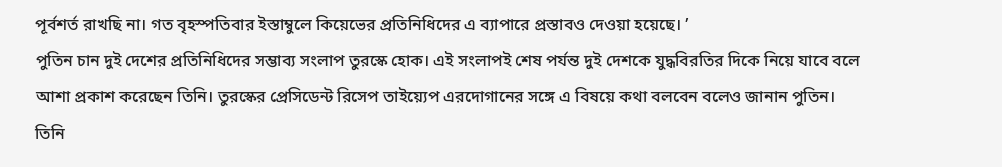পূর্বশর্ত রাখছি না। গত বৃহস্পতিবার ইস্তাম্বুলে কিয়েভের প্রতিনিধিদের এ ব্যাপারে প্রস্তাবও দেওয়া হয়েছে। ’
পুতিন চান দুই দেশের প্রতিনিধিদের সম্ভাব্য সংলাপ তুরস্কে হোক। এই সংলাপই শেষ পর্যন্ত দুই দেশকে যুদ্ধবিরতির দিকে নিয়ে যাবে বলে আশা প্রকাশ করেছেন তিনি। তুরস্কের প্রেসিডেন্ট রিসেপ তাইয়্যেপ এরদোগানের সঙ্গে এ বিষয়ে কথা বলবেন বলেও জানান পুতিন।
তিনি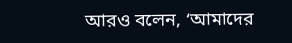আরও বলেন, ‘আমাদের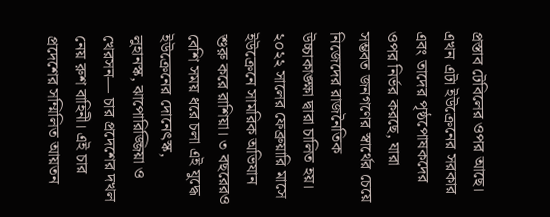প্রস্তাব টেবিলের ওপর আছে। এখন এটা ইউক্রেনের সরকার এবং তাদের পৃষ্ঠপোষকদের ওপর নির্ভর করছে, যারা সম্ভবত জনগণের স্বার্থের চেয়ে নিজেদের রাজনৈতিক উচ্চাকাঙ্ক্ষা দ্বারা চালিত হয়।
২০২২ সালের ফেব্রুয়ারি মাসে ইউক্রেনে সামরিক অভিযান শুরু করে রাশিয়া। ৩ বছরেরও বেশি সময় ধরে চলা এই যুদ্ধে ইউক্রেনের দোনেৎস্ক, লুহানস্ক, ঝাপোরিজ্জিয়া ও খেরসন— চার প্রদেশের দখল নেয় রুশ বাহিনী। এই চার প্রদেশের সম্মিলিত আয়তন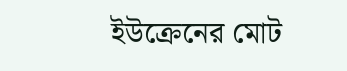ইউক্রেনের মোট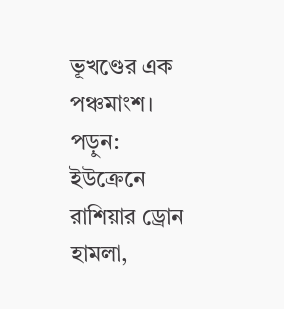ভূখণ্ডের এক পঞ্চমাংশ।
পড়ুন: ইউক্রেনে রাশিয়ার ড্রোন হামলা,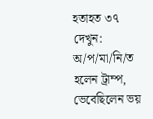হতাহত ৩৭
দেখুন: অ/প/মা/নি/ত হলেন ট্রাম্প, ভেবেছিলেন ভয়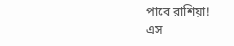পাবে রাশিয়া!
এস